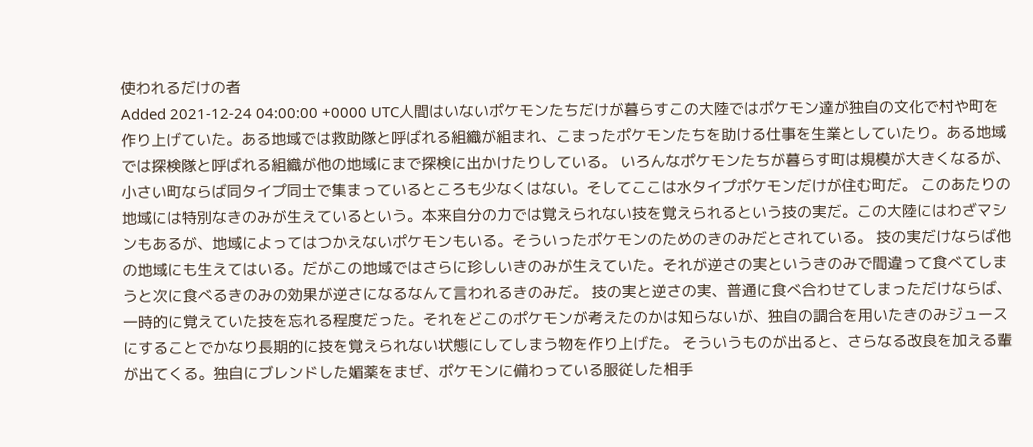使われるだけの者
Added 2021-12-24 04:00:00 +0000 UTC人間はいないポケモンたちだけが暮らすこの大陸ではポケモン達が独自の文化で村や町を作り上げていた。ある地域では救助隊と呼ばれる組織が組まれ、こまったポケモンたちを助ける仕事を生業としていたり。ある地域では探検隊と呼ばれる組織が他の地域にまで探検に出かけたりしている。 いろんなポケモンたちが暮らす町は規模が大きくなるが、小さい町ならば同タイプ同士で集まっているところも少なくはない。そしてここは水タイプポケモンだけが住む町だ。 このあたりの地域には特別なきのみが生えているという。本来自分の力では覚えられない技を覚えられるという技の実だ。この大陸にはわざマシンもあるが、地域によってはつかえないポケモンもいる。そういったポケモンのためのきのみだとされている。 技の実だけならば他の地域にも生えてはいる。だがこの地域ではさらに珍しいきのみが生えていた。それが逆さの実というきのみで間違って食べてしまうと次に食べるきのみの効果が逆さになるなんて言われるきのみだ。 技の実と逆さの実、普通に食べ合わせてしまっただけならば、一時的に覚えていた技を忘れる程度だった。それをどこのポケモンが考えたのかは知らないが、独自の調合を用いたきのみジュースにすることでかなり長期的に技を覚えられない状態にしてしまう物を作り上げた。 そういうものが出ると、さらなる改良を加える輩が出てくる。独自にブレンドした媚薬をまぜ、ポケモンに備わっている服従した相手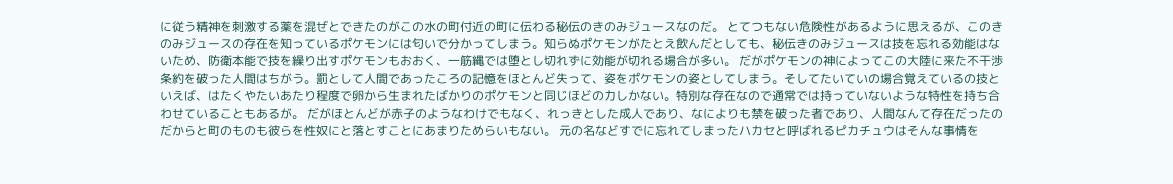に従う精神を刺激する薬を混ぜとできたのがこの水の町付近の町に伝わる秘伝のきのみジュースなのだ。 とてつもない危険性があるように思えるが、このきのみジュースの存在を知っているポケモンには匂いで分かってしまう。知らぬポケモンがたとえ飲んだとしても、秘伝きのみジュースは技を忘れる効能はないため、防衛本能で技を繰り出すポケモンもおおく、一筋縄では堕とし切れずに効能が切れる場合が多い。 だがポケモンの神によってこの大陸に来た不干渉条約を破った人間はちがう。罰として人間であったころの記憶をほとんど失って、姿をポケモンの姿としてしまう。そしてたいていの場合覚えているの技といえば、はたくやたいあたり程度で卵から生まれたばかりのポケモンと同じほどの力しかない。特別な存在なので通常では持っていないような特性を持ち合わせていることもあるが。 だがほとんどが赤子のようなわけでもなく、れっきとした成人であり、なによりも禁を破った者であり、人間なんて存在だったのだからと町のものも彼らを性奴にと落とすことにあまりためらいもない。 元の名などすでに忘れてしまったハカセと呼ばれるピカチュウはそんな事情を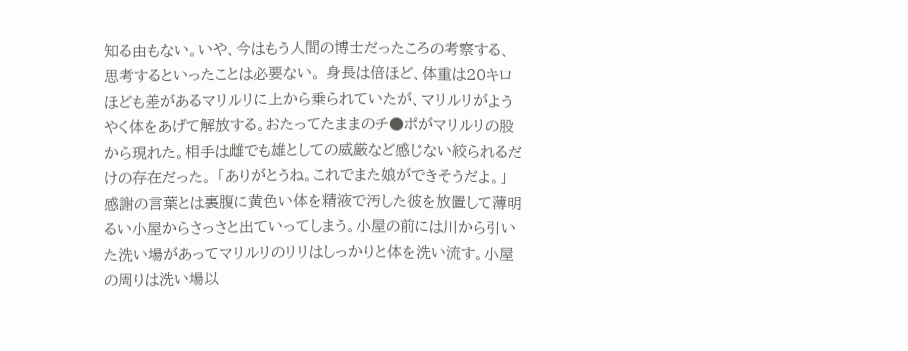知る由もない。いや、今はもう人間の博士だったころの考察する、思考するといったことは必要ない。 身長は倍ほど、体重は20キロほども差があるマリルリに上から乗られていたが、マリルリがようやく体をあげて解放する。おたってたままのチ●ポがマリルリの股から現れた。相手は雌でも雄としての威厳など感じない絞られるだけの存在だった。 「ありがとうね。これでまた娘ができそうだよ。」 感謝の言葉とは裏腹に黄色い体を精液で汚した彼を放置して薄明るい小屋からさっさと出ていってしまう。小屋の前には川から引いた洗い場があってマリルリのリリはしっかりと体を洗い流す。小屋の周りは洗い場以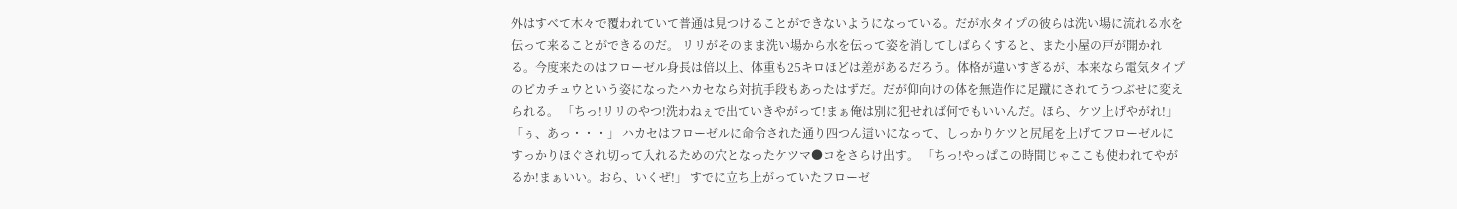外はすべて木々で覆われていて普通は見つけることができないようになっている。だが水タイプの彼らは洗い場に流れる水を伝って来ることができるのだ。 リリがそのまま洗い場から水を伝って姿を消してしばらくすると、また小屋の戸が開かれる。今度来たのはフローゼル身長は倍以上、体重も25キロほどは差があるだろう。体格が違いすぎるが、本来なら電気タイプのピカチュウという姿になったハカセなら対抗手段もあったはずだ。だが仰向けの体を無造作に足蹴にされてうつぶせに変えられる。 「ちっ!リリのやつ!洗わねぇで出ていきやがって!まぁ俺は別に犯せれば何でもいいんだ。ほら、ケツ上げやがれ!」 「ぅ、あっ・・・」 ハカセはフローゼルに命令された通り四つん這いになって、しっかりケツと尻尾を上げてフローゼルにすっかりほぐされ切って入れるための穴となったケツマ●コをさらけ出す。 「ちっ!やっぱこの時間じゃここも使われてやがるか!まぁいい。おら、いくぜ!」 すでに立ち上がっていたフローゼ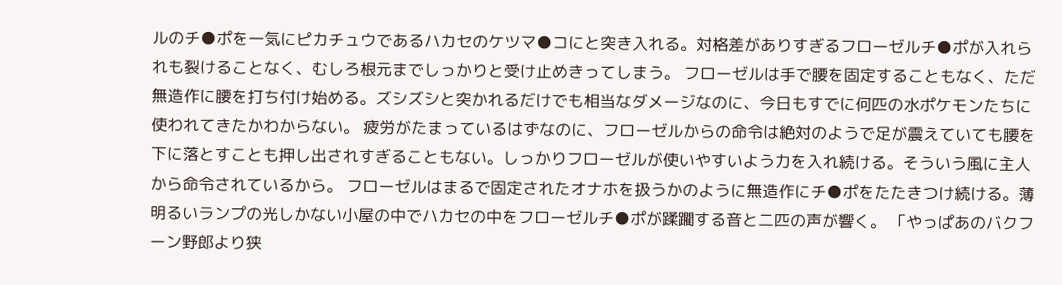ルのチ●ポを一気にピカチュウであるハカセのケツマ●コにと突き入れる。対格差がありすぎるフローゼルチ●ポが入れられも裂けることなく、むしろ根元までしっかりと受け止めきってしまう。 フローゼルは手で腰を固定することもなく、ただ無造作に腰を打ち付け始める。ズシズシと突かれるだけでも相当なダメージなのに、今日もすでに何匹の水ポケモンたちに使われてきたかわからない。 疲労がたまっているはずなのに、フローゼルからの命令は絶対のようで足が震えていても腰を下に落とすことも押し出されすぎることもない。しっかりフローゼルが使いやすいよう力を入れ続ける。そういう風に主人から命令されているから。 フローゼルはまるで固定されたオナホを扱うかのように無造作にチ●ポをたたきつけ続ける。薄明るいランプの光しかない小屋の中でハカセの中をフローゼルチ●ポが蹂躙する音と二匹の声が響く。 「やっぱあのバクフーン野郎より狭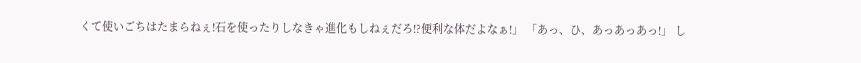くて使いごちはたまらねぇ!石を使ったりしなきゃ進化もしねぇだろ!?便利な体だよなぁ!」 「あっ、ひ、あっあっあっ!」 し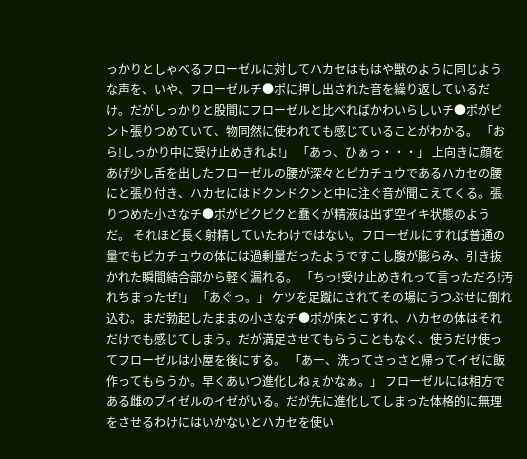っかりとしゃべるフローゼルに対してハカセはもはや獣のように同じような声を、いや、フローゼルチ●ポに押し出された音を繰り返しているだけ。だがしっかりと股間にフローゼルと比べればかわいらしいチ●ポがピント張りつめていて、物同然に使われても感じていることがわかる。 「おら!しっかり中に受け止めきれよ!」 「あっ、ひぁっ・・・」 上向きに顔をあげ少し舌を出したフローゼルの腰が深々とピカチュウであるハカセの腰にと張り付き、ハカセにはドクンドクンと中に注ぐ音が聞こえてくる。張りつめた小さなチ●ポがピクピクと蠢くが精液は出ず空イキ状態のようだ。 それほど長く射精していたわけではない。フローゼルにすれば普通の量でもピカチュウの体には過剰量だったようですこし腹が膨らみ、引き抜かれた瞬間結合部から軽く漏れる。 「ちっ!受け止めきれって言っただろ!汚れちまったぜ!」 「あぐっ。」 ケツを足蹴にされてその場にうつぶせに倒れ込む。まだ勃起したままの小さなチ●ポが床とこすれ、ハカセの体はそれだけでも感じてしまう。だが満足させてもらうこともなく、使うだけ使ってフローゼルは小屋を後にする。 「あー、洗ってさっさと帰ってイゼに飯作ってもらうか。早くあいつ進化しねぇかなぁ。」 フローゼルには相方である雌のブイゼルのイゼがいる。だが先に進化してしまった体格的に無理をさせるわけにはいかないとハカセを使い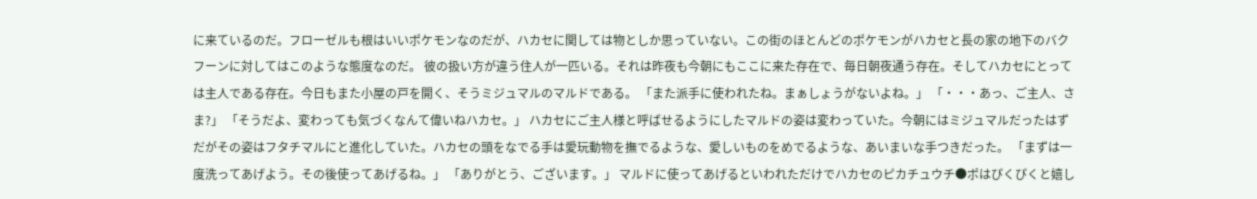に来ているのだ。フローゼルも根はいいポケモンなのだが、ハカセに関しては物としか思っていない。この街のほとんどのポケモンがハカセと長の家の地下のバクフーンに対してはこのような態度なのだ。 彼の扱い方が違う住人が一匹いる。それは昨夜も今朝にもここに来た存在で、毎日朝夜通う存在。そしてハカセにとっては主人である存在。今日もまた小屋の戸を開く、そうミジュマルのマルドである。 「また派手に使われたね。まぁしょうがないよね。」 「・・・あっ、ご主人、さま?」 「そうだよ、変わっても気づくなんて偉いねハカセ。」 ハカセにご主人様と呼ばせるようにしたマルドの姿は変わっていた。今朝にはミジュマルだったはずだがその姿はフタチマルにと進化していた。ハカセの頭をなでる手は愛玩動物を撫でるような、愛しいものをめでるような、あいまいな手つきだった。 「まずは一度洗ってあげよう。その後使ってあげるね。」 「ありがとう、ございます。」 マルドに使ってあげるといわれただけでハカセのピカチュウチ●ポはぴくぴくと嬉し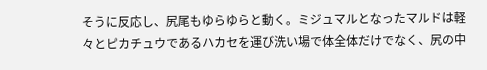そうに反応し、尻尾もゆらゆらと動く。ミジュマルとなったマルドは軽々とピカチュウであるハカセを運び洗い場で体全体だけでなく、尻の中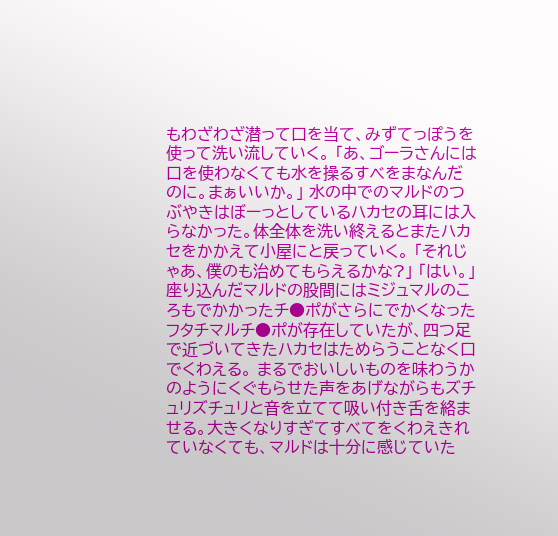もわざわざ潜って口を当て、みずてっぽうを使って洗い流していく。 「あ、ゴーラさんには口を使わなくても水を操るすべをまなんだのに。まぁいいか。」 水の中でのマルドのつぶやきはぼーっとしているハカセの耳には入らなかった。体全体を洗い終えるとまたハカセをかかえて小屋にと戻っていく。 「それじゃあ、僕のも治めてもらえるかな?」 「はい。」 座り込んだマルドの股間にはミジュマルのころもでかかったチ●ポがさらにでかくなったフタチマルチ●ポが存在していたが、四つ足で近づいてきたハカセはためらうことなく口でくわえる。 まるでおいしいものを味わうかのようにくぐもらせた声をあげながらもズチュリズチュリと音を立てて吸い付き舌を絡ませる。大きくなりすぎてすべてをくわえきれていなくても、マルドは十分に感じていた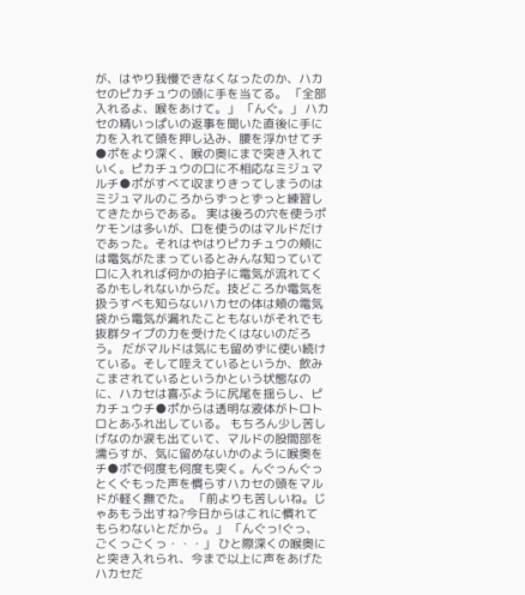が、はやり我慢できなくなったのか、ハカセのピカチュウの頭に手を当てる。 「全部入れるよ、喉をあけて。」 「んぐ。」 ハカセの精いっぱいの返事を聞いた直後に手に力を入れて頭を押し込み、腰を浮かせてチ●ポをより深く、喉の奥にまで突き入れていく。ピカチュウの口に不相応なミジュマルチ●ポがすべて収まりきってしまうのはミジュマルのころからずっとずっと練習してきたからである。 実は後ろの穴を使うポケモンは多いが、口を使うのはマルドだけであった。それはやはりピカチュウの頬には電気がたまっているとみんな知っていて口に入れれば何かの拍子に電気が流れてくるかもしれないからだ。技どころか電気を扱うすべも知らないハカセの体は頬の電気袋から電気が漏れたこともないがそれでも抜群タイプの力を受けたくはないのだろう。 だがマルドは気にも留めずに使い続けている。そして咥えているというか、飲みこまされているというかという状態なのに、ハカセは喜ぶように尻尾を揺らし、ピカチュウチ●ポからは透明な液体がトロトロとあふれ出している。 もちろん少し苦しげなのか涙も出ていて、マルドの股間部を濡らすが、気に留めないかのように喉奥をチ●ポで何度も何度も突く。んぐっんぐっとくぐもった声を慣らすハカセの頭をマルドが軽く撫でた。 「前よりも苦しいね。じゃあもう出すね?今日からはこれに慣れてもらわないとだから。」 「んぐっ!ぐっ、ごくっごくっ・・・」 ひと際深くの喉奥にと突き入れられ、今まで以上に声をあげたハカセだ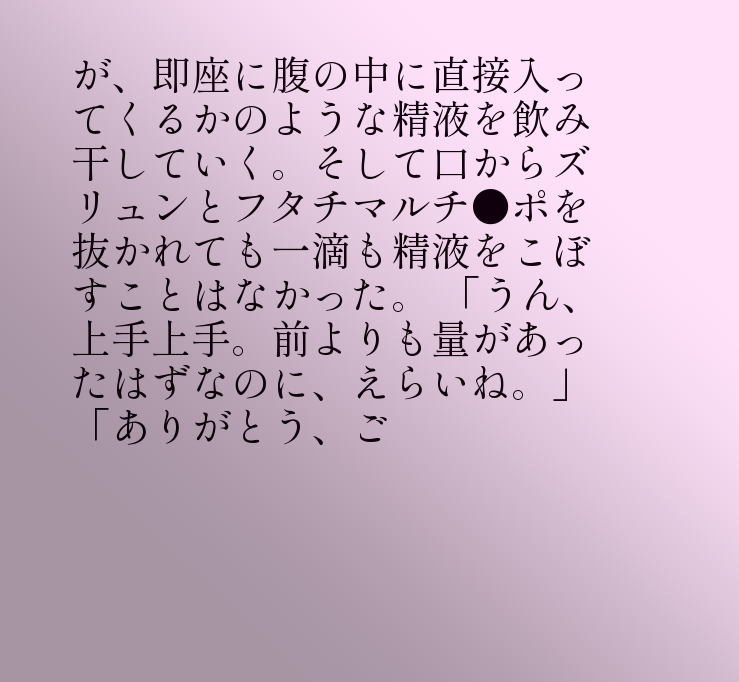が、即座に腹の中に直接入ってくるかのような精液を飲み干していく。そして口からズリュンとフタチマルチ●ポを抜かれても一滴も精液をこぼすことはなかった。 「うん、上手上手。前よりも量があったはずなのに、えらいね。」 「ありがとう、ご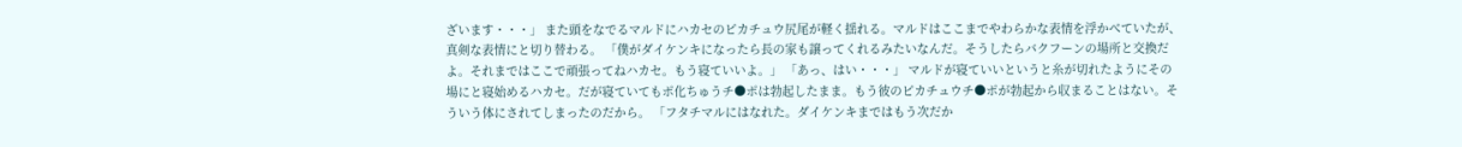ざいます・・・」 また頭をなでるマルドにハカセのピカチュウ尻尾が軽く揺れる。マルドはここまでやわらかな表情を浮かべていたが、真剣な表情にと切り替わる。 「僕がダイケンキになったら長の家も譲ってくれるみたいなんだ。そうしたらバクフーンの場所と交換だよ。それまではここで頑張ってねハカセ。もう寝ていいよ。」 「あっ、はい・・・」 マルドが寝ていいというと糸が切れたようにその場にと寝始めるハカセ。だが寝ていてもポ化ちゅうチ●ポは勃起したまま。もう彼のピカチュウチ●ポが勃起から収まることはない。そういう体にされてしまったのだから。 「フタチマルにはなれた。ダイケンキまではもう次だか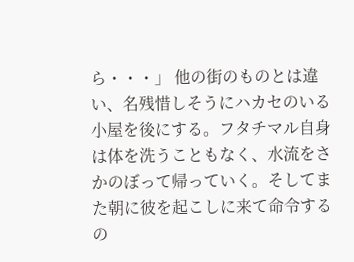ら・・・」 他の街のものとは違い、名残惜しそうにハカセのいる小屋を後にする。フタチマル自身は体を洗うこともなく、水流をさかのぼって帰っていく。そしてまた朝に彼を起こしに来て命令するの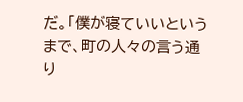だ。「僕が寝ていいというまで、町の人々の言う通り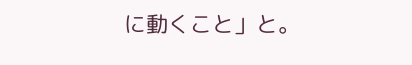に動くこと」と。